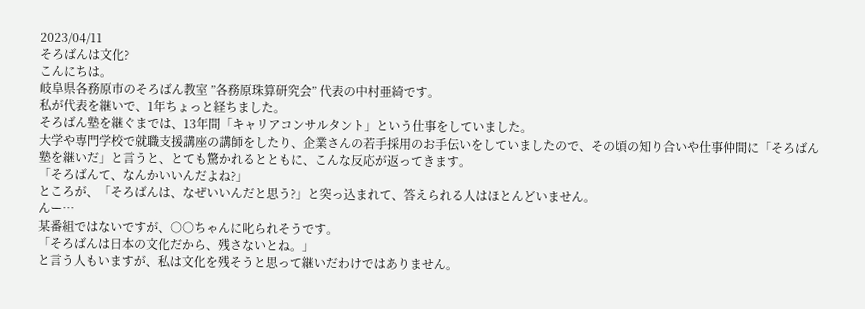2023/04/11
そろばんは文化?
こんにちは。
岐阜県各務原市のそろばん教室 ”各務原珠算研究会” 代表の中村亜綺です。
私が代表を継いで、1年ちょっと経ちました。
そろばん塾を継ぐまでは、13年間「キャリアコンサルタント」という仕事をしていました。
大学や専門学校で就職支援講座の講師をしたり、企業さんの若手採用のお手伝いをしていましたので、その頃の知り合いや仕事仲間に「そろばん塾を継いだ」と言うと、とても驚かれるとともに、こんな反応が返ってきます。
「そろばんて、なんかいいんだよね?」
ところが、「そろばんは、なぜいいんだと思う?」と突っ込まれて、答えられる人はほとんどいません。
んー…
某番組ではないですが、○○ちゃんに叱られそうです。
「そろばんは日本の文化だから、残さないとね。」
と言う人もいますが、私は文化を残そうと思って継いだわけではありません。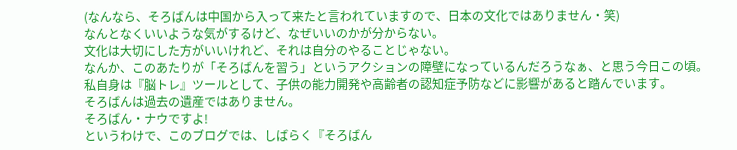(なんなら、そろばんは中国から入って来たと言われていますので、日本の文化ではありません・笑)
なんとなくいいような気がするけど、なぜいいのかが分からない。
文化は大切にした方がいいけれど、それは自分のやることじゃない。
なんか、このあたりが「そろばんを習う」というアクションの障壁になっているんだろうなぁ、と思う今日この頃。
私自身は『脳トレ』ツールとして、子供の能力開発や高齢者の認知症予防などに影響があると踏んでいます。
そろばんは過去の遺産ではありません。
そろばん・ナウですよ!
というわけで、このブログでは、しばらく『そろばん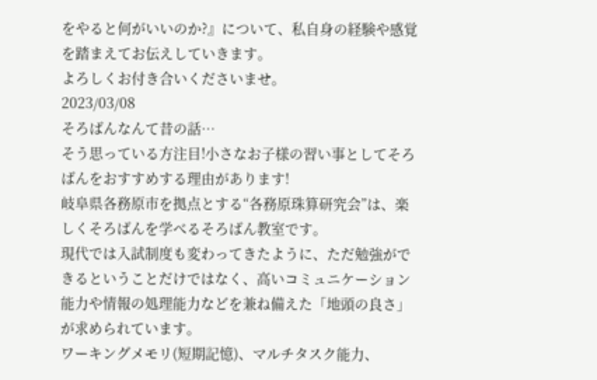をやると何がいいのか?』について、私自身の経験や感覚を踏まえてお伝えしていきます。
よろしくお付き合いくださいませ。
2023/03/08
そろばんなんて昔の話…
そう思っている方注目!小さなお子様の習い事としてそろばんをおすすめする理由があります!
岐阜県各務原市を拠点とする“各務原珠算研究会”は、楽しくそろばんを学べるそろばん教室です。
現代では入試制度も変わってきたように、ただ勉強ができるということだけではなく、高いコミュニケーション能力や情報の処理能力などを兼ね備えた「地頭の良さ」が求められています。
ワーキングメモリ(短期記憶)、マルチタスク能力、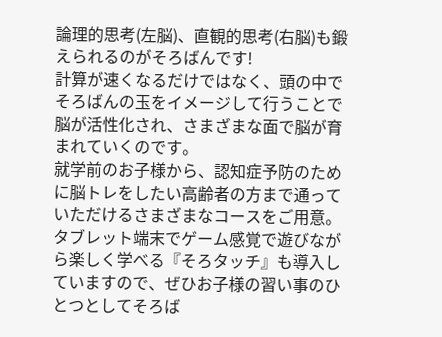論理的思考(左脳)、直観的思考(右脳)も鍛えられるのがそろばんです!
計算が速くなるだけではなく、頭の中でそろばんの玉をイメージして行うことで脳が活性化され、さまざまな面で脳が育まれていくのです。
就学前のお子様から、認知症予防のために脳トレをしたい高齢者の方まで通っていただけるさまざまなコースをご用意。
タブレット端末でゲーム感覚で遊びながら楽しく学べる『そろタッチ』も導入していますので、ぜひお子様の習い事のひとつとしてそろば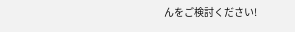んをご検討ください!